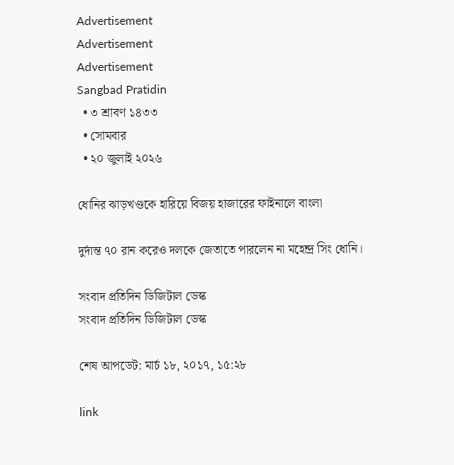Advertisement
Advertisement
Advertisement
Sangbad Pratidin
  • ৩ শ্রাবণ ১৪৩৩
  • সোমবার
  • ২০ জুলাই ২০২৬

ধোনির ঝাড়খণ্ডকে হারিয়ে বিজয় হাজারের ফাইনালে বাংলা

দুর্দান্ত ৭০ রান করেও দলকে জেতাতে পারলেন না মহেন্দ্র সিং ধোনি।

সংবাদ প্রতিদিন ডিজিটাল ডেস্ক
সংবাদ প্রতিদিন ডিজিটাল ডেস্ক

শেষ আপডেট: মার্চ ১৮, ২০১৭, ১৫:২৮

link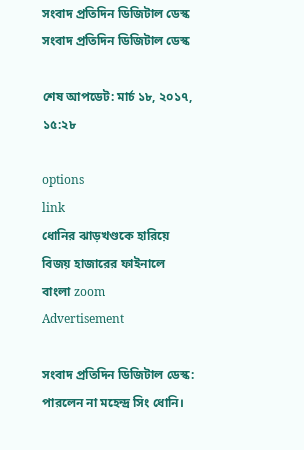সংবাদ প্রতিদিন ডিজিটাল ডেস্ক
সংবাদ প্রতিদিন ডিজিটাল ডেস্ক

শেষ আপডেট: মার্চ ১৮, ২০১৭, ১৫:২৮

options
link
ধোনির ঝাড়খণ্ডকে হারিয়ে বিজয় হাজারের ফাইনালে বাংলা zoom
Advertisement

সংবাদ প্রতিদিন ডিজিটাল ডেস্ক: পারলেন না মহেন্দ্র সিং ধোনি।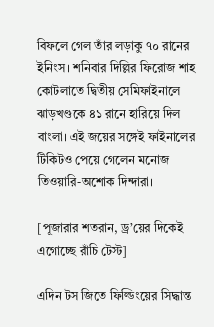বিফলে গেল তাঁর লড়াকু ৭০ রানের ইনিংস। শনিবার দিল্লির ফিরোজ শাহ কোটলাতে দ্বিতীয় সেমিফাইনালে ঝাড়খণ্ডকে ৪১ রানে হারিয়ে দিল বাংলা। এই জয়ের সঙ্গেই ফাইনালের টিকিটও পেয়ে গেলেন মনোজ তিওয়ারি-অশোক দিন্দারা।

[পূজারার শতরান, ড্র’য়ের দিকেই এগোচ্ছে রাঁচি টেস্ট]

এদিন টস জিতে ফিল্ডিংয়ের সিদ্ধান্ত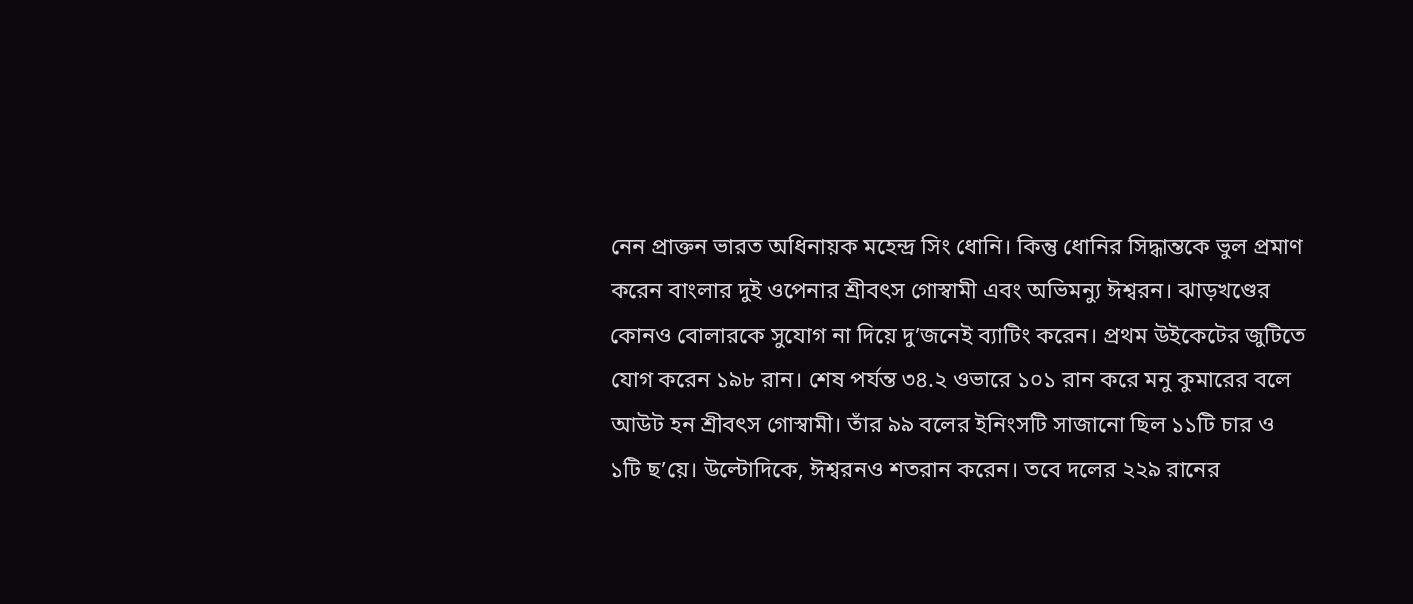নেন প্রাক্তন ভারত অধিনায়ক মহেন্দ্র সিং ধোনি। কিন্তু ধোনির সিদ্ধান্তকে ভুল প্রমাণ করেন বাংলার দুই ওপেনার শ্রীবৎস গোস্বামী এবং অভিমন্যু ঈশ্বরন। ঝাড়খণ্ডের কোনও বোলারকে সুযোগ না দিয়ে দু’জনেই ব্যাটিং করেন। প্রথম উইকেটের জুটিতে যোগ করেন ১৯৮ রান। শেষ পর্যন্ত ৩৪.২ ওভারে ১০১ রান করে মনু কুমারের বলে আউট হন শ্রীবৎস গোস্বামী। তাঁর ৯৯ বলের ইনিংসটি সাজানো ছিল ১১টি চার ও ১টি ছ’য়ে। উল্টোদিকে, ঈশ্বরনও শতরান করেন। তবে দলের ২২৯ রানের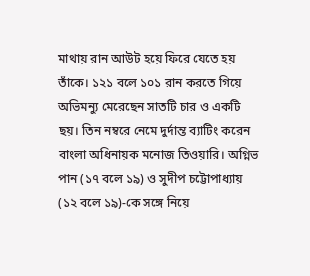মাথায় রান আউট হয়ে ফিরে যেতে হয় তাঁকে। ১২১ বলে ১০১ রান করতে গিয়ে অভিমন্যু মেরেছেন সাতটি চার ও একটি ছয়। তিন নম্বরে নেমে দুর্দান্ত ব্যাটিং করেন বাংলা অধিনায়ক মনোজ তিওয়ারি। অগ্নিভ পান (১৭ বলে ১৯) ও সুদীপ চট্টোপাধ্যায় (১২ বলে ১৯)-কে সঙ্গে নিয়ে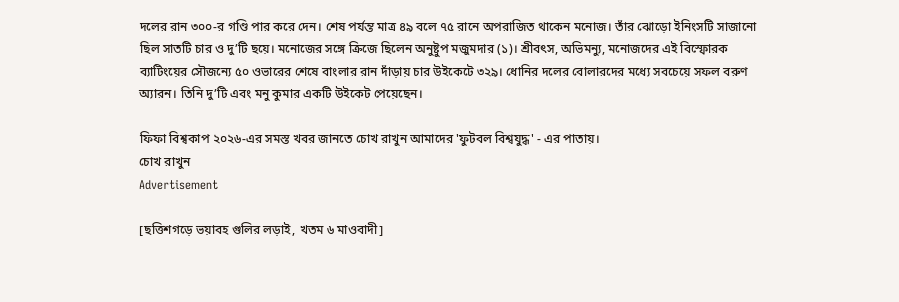দলের রান ৩০০-র গণ্ডি পার করে দেন। শেষ পর্যন্ত মাত্র ৪৯ বলে ৭৫ রানে অপরাজিত থাকেন মনোজ। তাঁর ঝোড়ো ইনিংসটি সাজানো ছিল সাতটি চার ও দু’টি ছয়ে। মনোজের সঙ্গে ক্রিজে ছিলেন অনুষ্টুপ মজুমদার (১)। শ্রীবৎস, অভিমন্যু, মনোজদের এই বিস্ফোরক ব্যাটিংয়ের সৌজন্যে ৫০ ওভারের শেষে বাংলার রান দাঁড়ায় চার উইকেটে ৩২৯। ধোনির দলের বোলারদের মধ্যে সবচেয়ে সফল বরুণ অ্যারন। তিনি দু’টি এবং মনু কুমার একটি উইকেট পেয়েছেন।

ফিফা বিশ্বকাপ ২০২৬-এর সমস্ত খবর জানতে চোখ রাখুন আমাদের 'ফুটবল বিশ্বযুদ্ধ' - এর পাতায়।
চোখ রাখুন
Advertisement

[ছত্তিশগড়ে ভয়াবহ গুলির লড়াই, খতম ৬ মাওবাদী]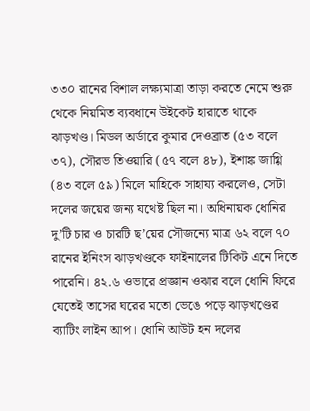৩৩০ রানের বিশাল লক্ষ্যমাত্রা তাড়া করতে নেমে শুরু থেকে নিয়মিত ব্যবধানে উইকেট হারাতে থাকে ঝাড়খণ্ড। মিডল অর্ডারে কুমার দেওব্রাত (৫৩ বলে ৩৭), সৌরভ তিওয়ারি (৫৭ বলে ৪৮), ইশাঙ্ক জাগ্গি (৪৩ বলে ৫৯) মিলে মাহিকে সাহায্য করলেও, সেটা দলের জয়ের জন্য যথেষ্ট ছিল না। অধিনায়ক ধোনির দু’টি চার ও চারটি ছ’য়ের সৌজন্যে মাত্র ৬২ বলে ৭০ রানের ইনিংস ঝাড়খণ্ডকে ফাইনালের টিকিট এনে দিতে পারেনি। ৪২.৬ ওভারে প্রজ্ঞান ওঝার বলে ধোনি ফিরে যেতেই তাসের ঘরের মতো ভেঙে পড়ে ঝাড়খণ্ডের ব্যাটিং লাইন আপ। ধোনি আউট হন দলের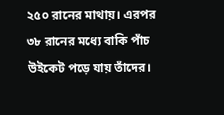২৫০ রানের মাথায়। এরপর ৩৮ রানের মধ্যে বাকি পাঁচ উইকেট পড়ে যায় তাঁদের।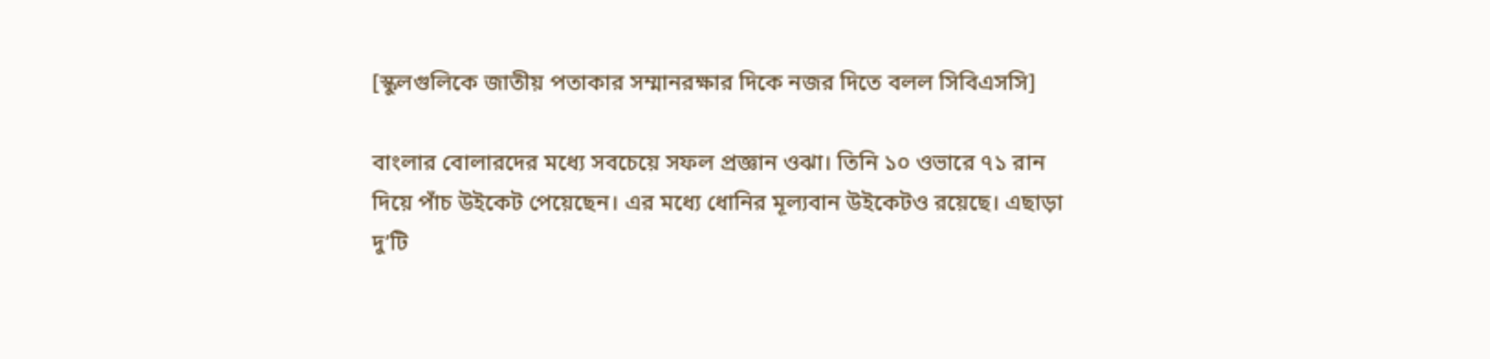[স্কুলগুলিকে জাতীয় পতাকার সম্মানরক্ষার দিকে নজর দিতে বলল সিবিএসসি]

বাংলার বোলারদের মধ্যে সবচেয়ে সফল প্রজ্ঞান ওঝা। তিনি ১০ ওভারে ৭১ রান দিয়ে পাঁচ উইকেট পেয়েছেন। এর মধ্যে ধোনির মূল্যবান উইকেটও রয়েছে। এছাড়া দু’টি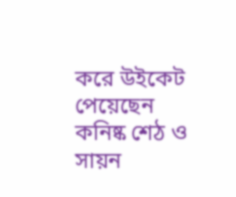করে উইকেট পেয়েছেন কনিষ্ক শেঠ ও সায়ন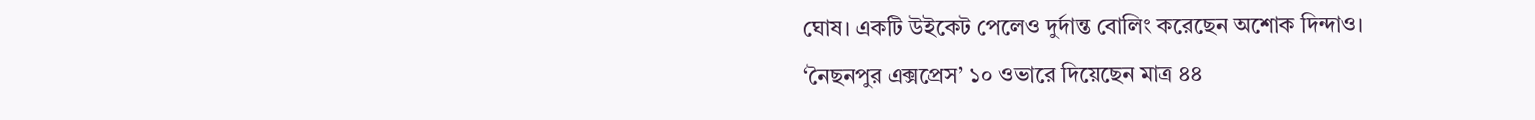ঘোষ। একটি উইকেট পেলেও দুর্দান্ত বোলিং করেছেন অশোক দিন্দাও। ‘নৈছনপুর এক্সপ্রেস’ ১০ ওভারে দিয়েছেন মাত্র ৪৪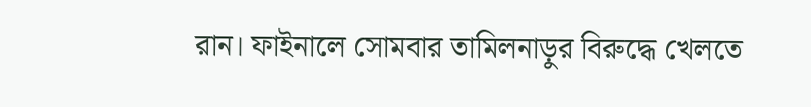রান। ফাইনালে সোমবার তামিলনাড়ুর বিরুদ্ধে খেলতে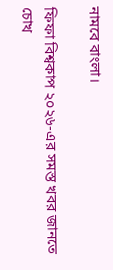নামবে বাংলা।

ফিফা বিশ্বকাপ ২০২৬-এর সমস্ত খবর জানতে চোখ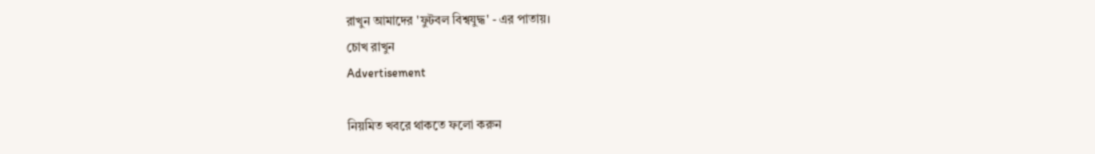রাখুন আমাদের 'ফুটবল বিশ্বযুদ্ধ' - এর পাতায়।
চোখ রাখুন
Advertisement

নিয়মিত খবরে থাকতে ফলো করুন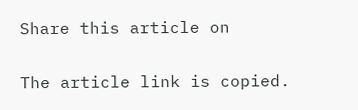Share this article on

The article link is copied.